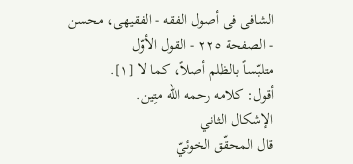الشافی فی أصول الفقه - الفقیهی، محسن - الصفحة ٢٢٥ - القول الأوّل
متلبّساً بالظلم أصلاً، كما لا [١].
أقول: کلامه رحمه الله متِین.
الإشکال الثاني
قال المحقّق الخوئيّ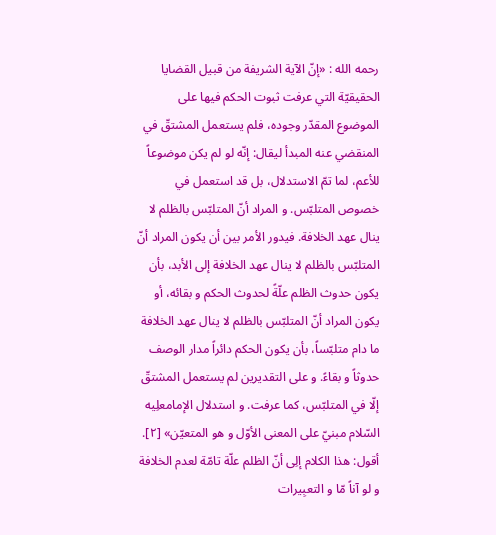رحمه الله : «إنّ الآية الشريفة من قبيل القضايا الحقيقيّة التي عرفت ثبوت الحكم فيها على الموضوع المقدّر وجوده، فلم يستعمل المشتقّ في المنقضي عنه المبدأ ليقال: إنّه لو لم يكن موضوعاً للأعم، لما تمّ الاستدلال، بل قد استعمل في خصوص المتلبّس. و المراد أنّ المتلبّس بالظلم لا ينال عهد الخلافة. فيدور الأمر بين أن يكون المراد أنّ المتلبّس بالظلم لا ينال عهد الخلافة إلى الأبد، بأن يكون حدوث الظلم علّةً لحدوث الحكم و بقائه، أو يكون المراد أنّ المتلبّس بالظلم لا ينال عهد الخلافة ما دام متلبّساً، بأن يكون الحكم دائراً مدار الوصف حدوثاً و بقاءً. و على التقديرين لم يستعمل المشتقّ إلّا في المتلبّس، كما عرفت. و استدلال الإمامعلِیه السّلام مبنيّ على المعنى الأوّل و هو المتعيّن» [٢].
أقول: هذا الکلام إلِی أنّ الظلم علّة تامّة لعدم الخلافة و لو آناً مّا و التعبِیرات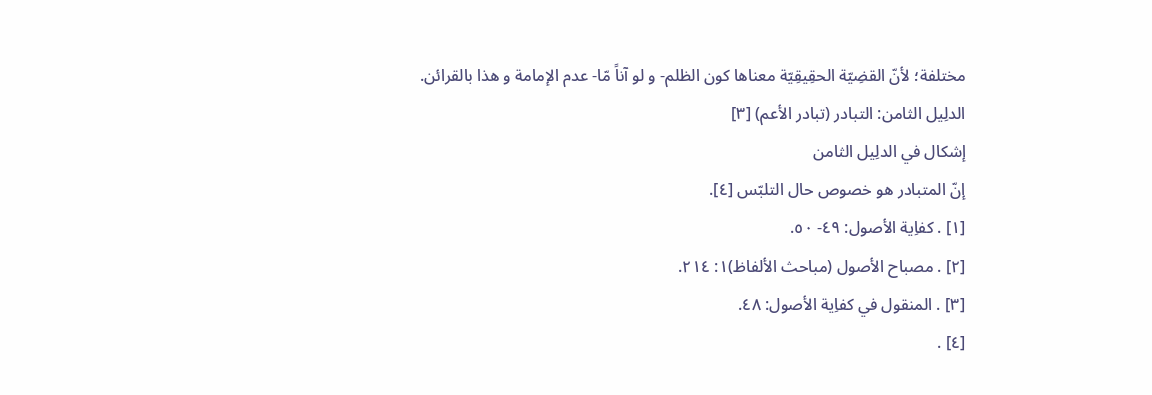مختلفة؛ لأنّ القضِیّة الحقِیقِیّة معناها کون الظلم- و لو آناً مّا- عدم الإمامة و هذا بالقرائن.
الدلِیل الثامن: التبادر (تبادر الأعم) [٣]
إشکال في الدلِیل الثامن
إنّ المتبادر هو خصوص حال التلبّس [٤].
[١] . کفاِیة الأصول: ٤٩- ٥٠.
[٢] . مصباح الأصول (مباحث الألفاظ)١: ٢١٤.
[٣] . المنقول في کفاِیة الأصول: ٤٨.
[٤] .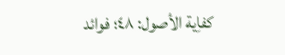کفاِیة الأصول: ٤٨؛ فوائد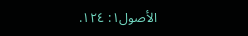الأصول١: ١٢٤.